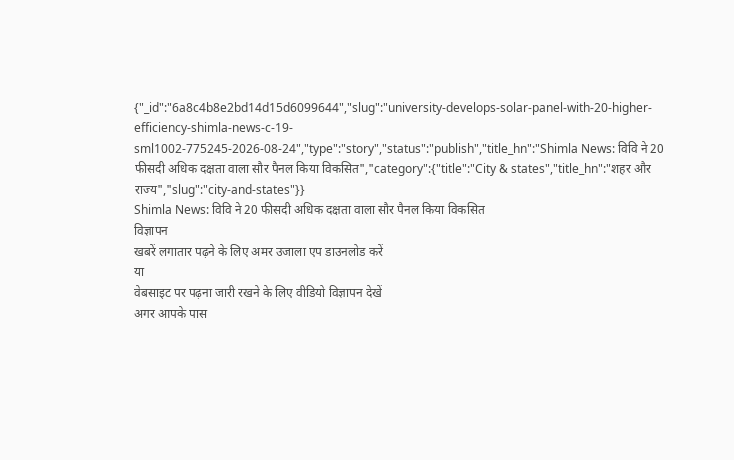{"_id":"6a8c4b8e2bd14d15d6099644","slug":"university-develops-solar-panel-with-20-higher-efficiency-shimla-news-c-19-sml1002-775245-2026-08-24","type":"story","status":"publish","title_hn":"Shimla News: विवि ने 20 फीसदी अधिक दक्षता वाला सौर पैनल किया विकसित","category":{"title":"City & states","title_hn":"शहर और राज्य","slug":"city-and-states"}}
Shimla News: विवि ने 20 फीसदी अधिक दक्षता वाला सौर पैनल किया विकसित
विज्ञापन
खबरें लगातार पढ़ने के लिए अमर उजाला एप डाउनलोड करें
या
वेबसाइट पर पढ़ना जारी रखने के लिए वीडियो विज्ञापन देखें
अगर आपके पास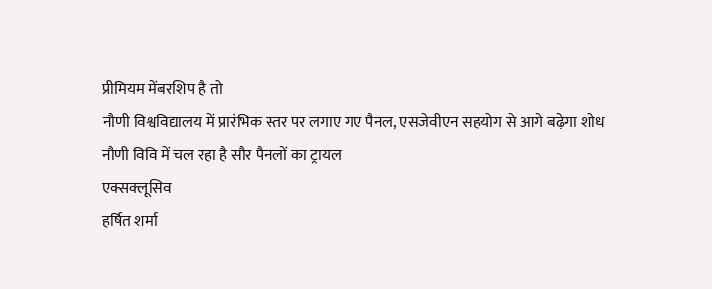प्रीमियम मेंबरशिप है तो
नौणी विश्वविद्यालय में प्रारंभिक स्तर पर लगाए गए पैनल, एसजेवीएन सहयोग से आगे बढ़ेगा शोध
नौणी विवि में चल रहा है सौर पैनलों का ट्रायल
एक्सक्लूसिव
हर्षित शर्मा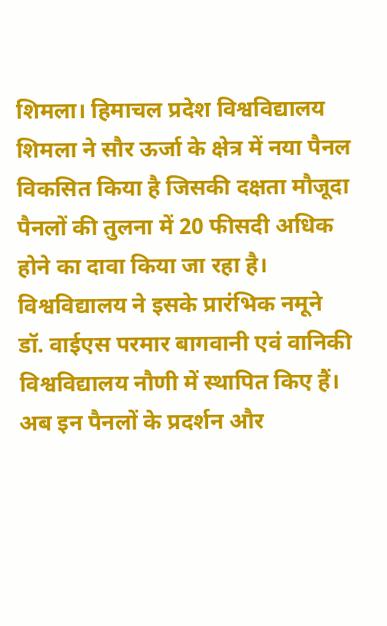शिमला। हिमाचल प्रदेश विश्वविद्यालय शिमला ने सौर ऊर्जा के क्षेत्र में नया पैनल विकसित किया है जिसकी दक्षता मौजूदा पैनलों की तुलना में 20 फीसदी अधिक होने का दावा किया जा रहा है।
विश्वविद्यालय ने इसके प्रारंभिक नमूने डॉ. वाईएस परमार बागवानी एवं वानिकी विश्वविद्यालय नौणी में स्थापित किए हैं। अब इन पैनलों के प्रदर्शन और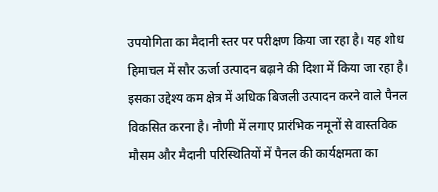उपयोगिता का मैदानी स्तर पर परीक्षण किया जा रहा है। यह शोध हिमाचल में सौर ऊर्जा उत्पादन बढ़ाने की दिशा में किया जा रहा है। इसका उद्देश्य कम क्षेत्र में अधिक बिजली उत्पादन करने वाले पैनल विकसित करना है। नौणी में लगाए प्रारंभिक नमूनों से वास्तविक मौसम और मैदानी परिस्थितियों में पैनल की कार्यक्षमता का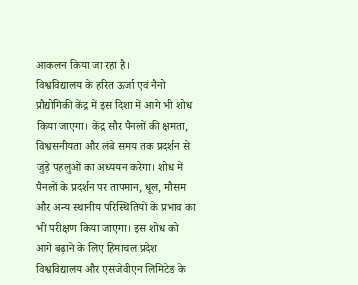आकलन किया जा रहा है।
विश्वविद्यालय के हरित ऊर्जा एवं नैनो प्रौद्योगिकी केंद्र में इस दिशा में आगे भी शोध किया जाएगा। केंद्र सौर पैनलों की क्षमता, विश्वसनीयता और लंबे समय तक प्रदर्शन से जुड़े पहलुओं का अध्ययन करेगा। शोध में पैनलों के प्रदर्शन पर तापमान, धूल, मौसम और अन्य स्थानीय परिस्थितियों के प्रभाव का भी परीक्षण किया जाएगा। इस शोध को आगे बढ़ाने के लिए हिमाचल प्रदेश विश्वविद्यालय और एसजेवीएन लिमिटेड के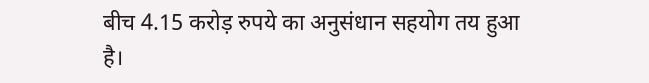बीच 4.15 करोड़ रुपये का अनुसंधान सहयोग तय हुआ है।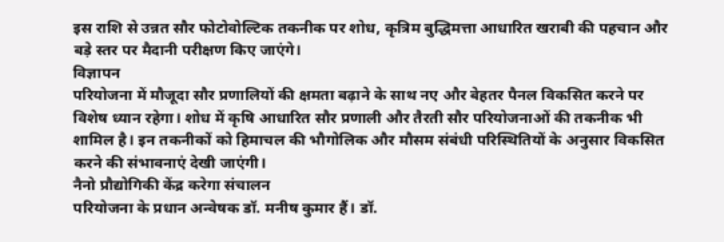इस राशि से उन्नत सौर फोटोवोल्टिक तकनीक पर शोध, कृत्रिम बुद्धिमत्ता आधारित खराबी की पहचान और बड़े स्तर पर मैदानी परीक्षण किए जाएंगे।
विज्ञापन
परियोजना में मौजूदा सौर प्रणालियों की क्षमता बढ़ाने के साथ नए और बेहतर पैनल विकसित करने पर विशेष ध्यान रहेगा। शोध में कृषि आधारित सौर प्रणाली और तैरती सौर परियोजनाओं की तकनीक भी शामिल है। इन तकनीकों को हिमाचल की भौगोलिक और मौसम संबंधी परिस्थितियों के अनुसार विकसित करने की संभावनाएं देखी जाएंगी।
नैनो प्रौद्योगिकी केंद्र करेगा संचालन
परियोजना के प्रधान अन्वेषक डॉ. मनीष कुमार हैं। डॉ.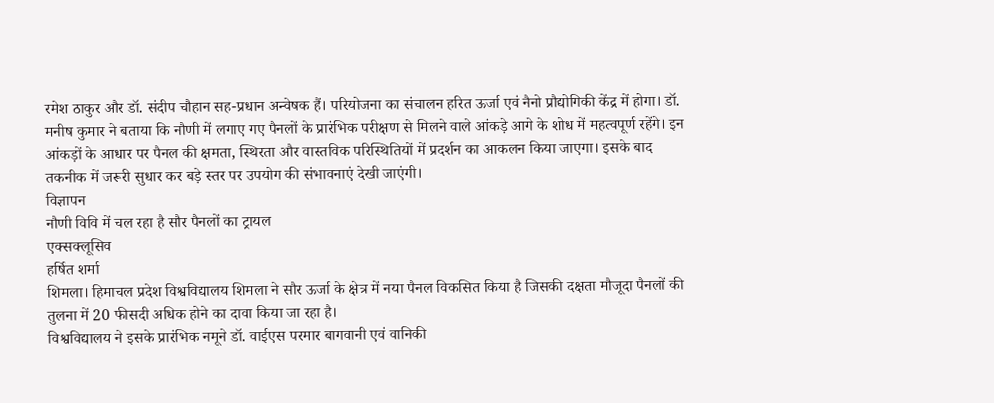रमेश ठाकुर और डॉ. संदीप चौहान सह-प्रधान अन्वेषक हैं। परियोजना का संचालन हरित ऊर्जा एवं नैनो प्रौद्योगिकी केंद्र में होगा। डॉ. मनीष कुमार ने बताया कि नौणी में लगाए गए पैनलों के प्रारंभिक परीक्षण से मिलने वाले आंकड़े आगे के शोध में महत्वपूर्ण रहेंगे। इन आंकड़ों के आधार पर पैनल की क्षमता, स्थिरता और वास्तविक परिस्थितियों में प्रदर्शन का आकलन किया जाएगा। इसके बाद तकनीक में जरूरी सुधार कर बड़े स्तर पर उपयोग की संभावनाएं देखी जाएंगी।
विज्ञापन
नौणी विवि में चल रहा है सौर पैनलों का ट्रायल
एक्सक्लूसिव
हर्षित शर्मा
शिमला। हिमाचल प्रदेश विश्वविद्यालय शिमला ने सौर ऊर्जा के क्षेत्र में नया पैनल विकसित किया है जिसकी दक्षता मौजूदा पैनलों की तुलना में 20 फीसदी अधिक होने का दावा किया जा रहा है।
विश्वविद्यालय ने इसके प्रारंभिक नमूने डॉ. वाईएस परमार बागवानी एवं वानिकी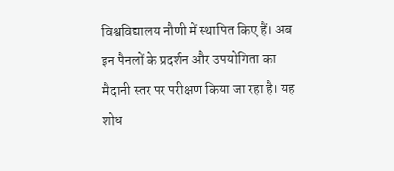विश्वविद्यालय नौणी में स्थापित किए हैं। अब इन पैनलों के प्रदर्शन और उपयोगिता का मैदानी स्तर पर परीक्षण किया जा रहा है। यह शोध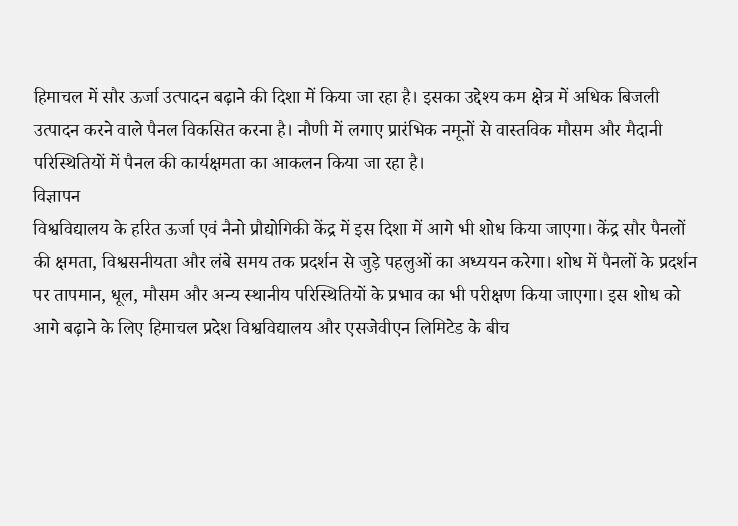हिमाचल में सौर ऊर्जा उत्पादन बढ़ाने की दिशा में किया जा रहा है। इसका उद्देश्य कम क्षेत्र में अधिक बिजली उत्पादन करने वाले पैनल विकसित करना है। नौणी में लगाए प्रारंभिक नमूनों से वास्तविक मौसम और मैदानी परिस्थितियों में पैनल की कार्यक्षमता का आकलन किया जा रहा है।
विज्ञापन
विश्वविद्यालय के हरित ऊर्जा एवं नैनो प्रौद्योगिकी केंद्र में इस दिशा में आगे भी शोध किया जाएगा। केंद्र सौर पैनलों की क्षमता, विश्वसनीयता और लंबे समय तक प्रदर्शन से जुड़े पहलुओं का अध्ययन करेगा। शोध में पैनलों के प्रदर्शन पर तापमान, धूल, मौसम और अन्य स्थानीय परिस्थितियों के प्रभाव का भी परीक्षण किया जाएगा। इस शोध को आगे बढ़ाने के लिए हिमाचल प्रदेश विश्वविद्यालय और एसजेवीएन लिमिटेड के बीच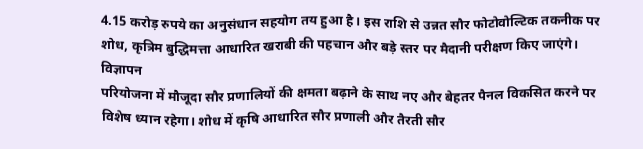4.15 करोड़ रुपये का अनुसंधान सहयोग तय हुआ है। इस राशि से उन्नत सौर फोटोवोल्टिक तकनीक पर शोध, कृत्रिम बुद्धिमत्ता आधारित खराबी की पहचान और बड़े स्तर पर मैदानी परीक्षण किए जाएंगे।
विज्ञापन
परियोजना में मौजूदा सौर प्रणालियों की क्षमता बढ़ाने के साथ नए और बेहतर पैनल विकसित करने पर विशेष ध्यान रहेगा। शोध में कृषि आधारित सौर प्रणाली और तैरती सौर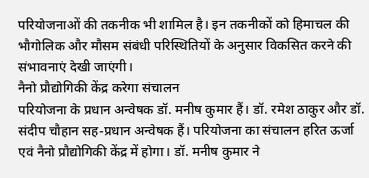परियोजनाओं की तकनीक भी शामिल है। इन तकनीकों को हिमाचल की भौगोलिक और मौसम संबंधी परिस्थितियों के अनुसार विकसित करने की संभावनाएं देखी जाएंगी।
नैनो प्रौद्योगिकी केंद्र करेगा संचालन
परियोजना के प्रधान अन्वेषक डॉ. मनीष कुमार हैं। डॉ. रमेश ठाकुर और डॉ. संदीप चौहान सह-प्रधान अन्वेषक हैं। परियोजना का संचालन हरित ऊर्जा एवं नैनो प्रौद्योगिकी केंद्र में होगा। डॉ. मनीष कुमार ने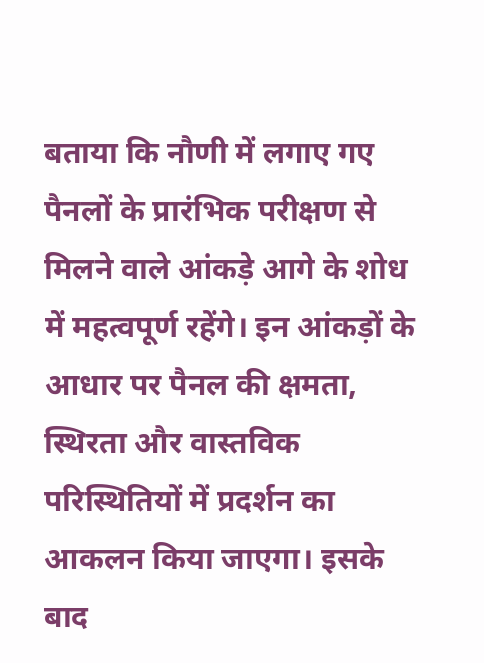बताया कि नौणी में लगाए गए पैनलों के प्रारंभिक परीक्षण से मिलने वाले आंकड़े आगे के शोध में महत्वपूर्ण रहेंगे। इन आंकड़ों के आधार पर पैनल की क्षमता, स्थिरता और वास्तविक परिस्थितियों में प्रदर्शन का आकलन किया जाएगा। इसके बाद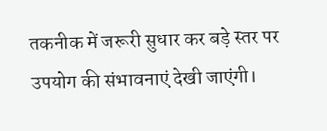तकनीक में जरूरी सुधार कर बड़े स्तर पर उपयोग की संभावनाएं देखी जाएंगी।